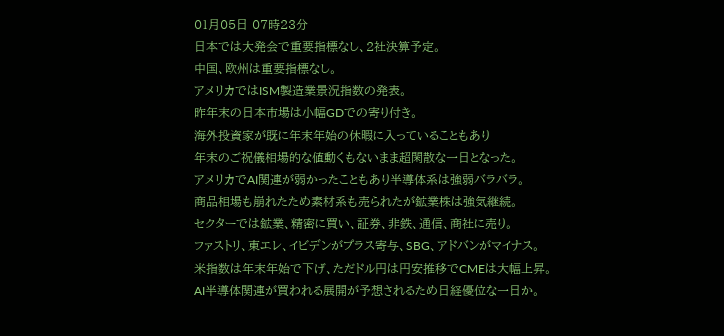01月05日 07時23分
日本では大発会で重要指標なし、2社決算予定。
中国、欧州は重要指標なし。
アメリカではISM製造業景況指数の発表。
昨年末の日本市場は小幅GDでの寄り付き。
海外投資家が既に年末年始の休暇に入っていることもあり
年末のご祝儀相場的な値動くもないまま超閑散な一日となった。
アメリカでAI関連が弱かったこともあり半導体系は強弱バラバラ。
商品相場も崩れたため素材系も売られたが鉱業株は強気継続。
セクターでは鉱業、精密に買い、証券、非鉄、通信、商社に売り。
ファストリ、東エレ、イビデンがプラス寄与、SBG、アドバンがマイナス。
米指数は年末年始で下げ、ただドル円は円安推移でCMEは大幅上昇。
AI半導体関連が買われる展開が予想されるため日経優位な一日か。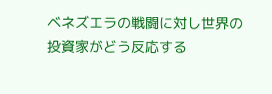ベネズエラの戦闘に対し世界の投資家がどう反応する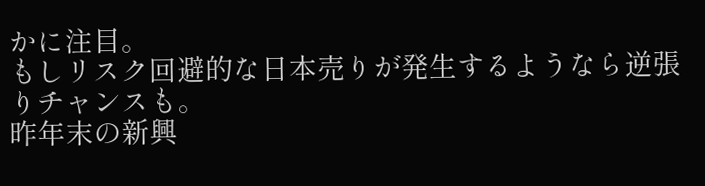かに注目。
もしリスク回避的な日本売りが発生するようなら逆張りチャンスも。
昨年末の新興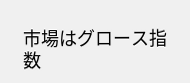市場はグロース指数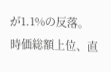が1.1%の反落。
時価総額上位、直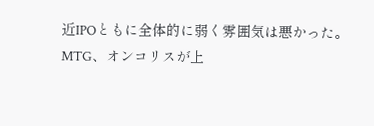近IPOともに全体的に弱く雰囲気は悪かった。
MTG、オンコリスが上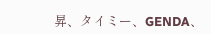昇、タイミー、GENDA、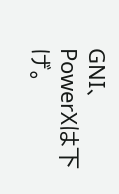GNI、PowerXは下げ。